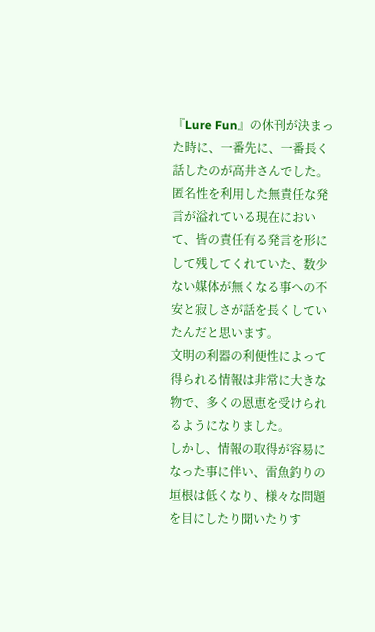『Lure Fun』の休刊が決まった時に、一番先に、一番長く話したのが高井さんでした。
匿名性を利用した無責任な発言が溢れている現在において、皆の責任有る発言を形にして残してくれていた、数少ない媒体が無くなる事への不安と寂しさが話を長くしていたんだと思います。
文明の利器の利便性によって得られる情報は非常に大きな物で、多くの恩恵を受けられるようになりました。
しかし、情報の取得が容易になった事に伴い、雷魚釣りの垣根は低くなり、様々な問題を目にしたり聞いたりす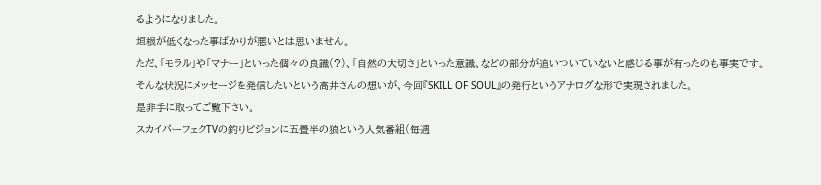るようになりました。
垣根が低くなった事ばかりが悪いとは思いません。
ただ、「モラル」や「マナー」といった個々の良識(?)、「自然の大切さ」といった意識、などの部分が追いついていないと感じる事が有ったのも事実です。
そんな状況にメッセージを発信したいという高井さんの想いが、今回『SKILL OF SOUL』の発行というアナログな形で実現されました。
是非手に取ってご覧下さい。
スカイパーフェクTVの釣りビジョンに五畳半の狼という人気番組(毎週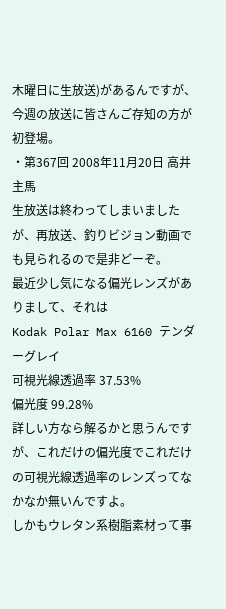木曜日に生放送)があるんですが、今週の放送に皆さんご存知の方が初登場。
・第367回 2008年11月20日 高井主馬
生放送は終わってしまいましたが、再放送、釣りビジョン動画でも見られるので是非どーぞ。
最近少し気になる偏光レンズがありまして、それは
Kodak Polar Max 6160 テンダーグレイ
可視光線透過率 37.53%
偏光度 99.28%
詳しい方なら解るかと思うんですが、これだけの偏光度でこれだけの可視光線透過率のレンズってなかなか無いんですよ。
しかもウレタン系樹脂素材って事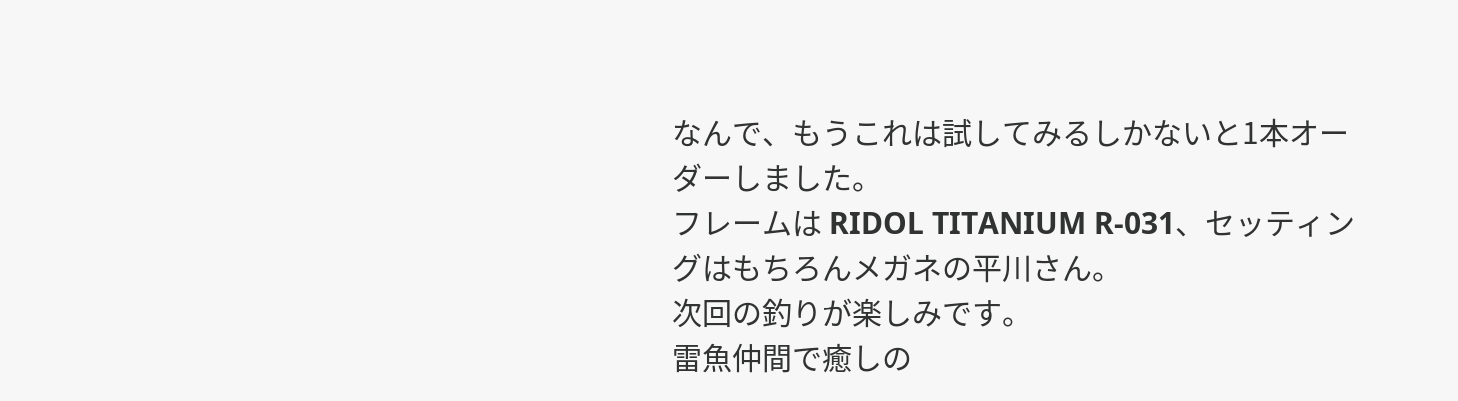なんで、もうこれは試してみるしかないと1本オーダーしました。
フレームは RIDOL TITANIUM R-031、セッティングはもちろんメガネの平川さん。
次回の釣りが楽しみです。
雷魚仲間で癒しの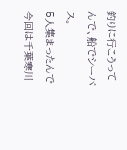釣りに行こうってんで、船でシーバス。
5人集まったんで今回は千葉寒川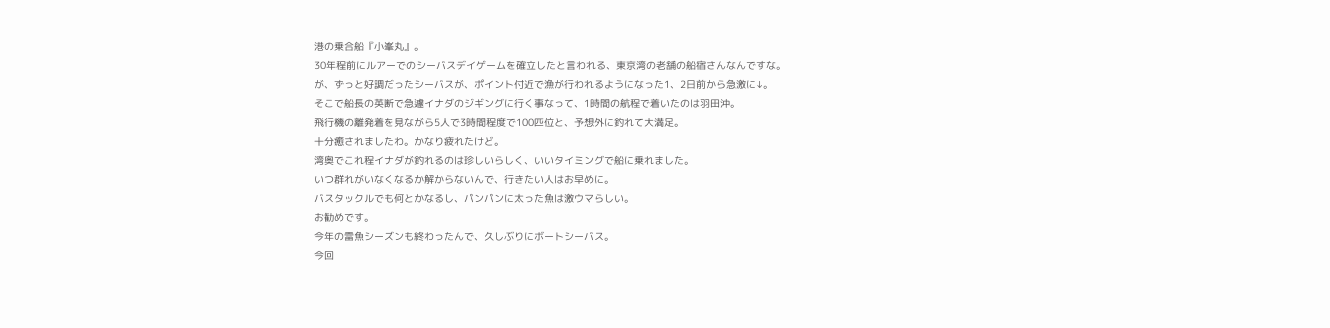港の乗合船『小峯丸』。
30年程前にルアーでのシーバスデイゲームを確立したと言われる、東京湾の老舗の船宿さんなんですな。
が、ずっと好調だったシーバスが、ポイント付近で漁が行われるようになった1、2日前から急激に↓。
そこで船長の英断で急遽イナダのジギングに行く事なって、1時間の航程で着いたのは羽田沖。
飛行機の離発着を見ながら5人で3時間程度で100匹位と、予想外に釣れて大満足。
十分癒されましたわ。かなり疲れたけど。
湾奥でこれ程イナダが釣れるのは珍しいらしく、いいタイミングで船に乗れました。
いつ群れがいなくなるか解からないんで、行きたい人はお早めに。
バスタックルでも何とかなるし、パンパンに太った魚は激ウマらしい。
お勧めです。
今年の雷魚シーズンも終わったんで、久しぶりにボートシーバス。
今回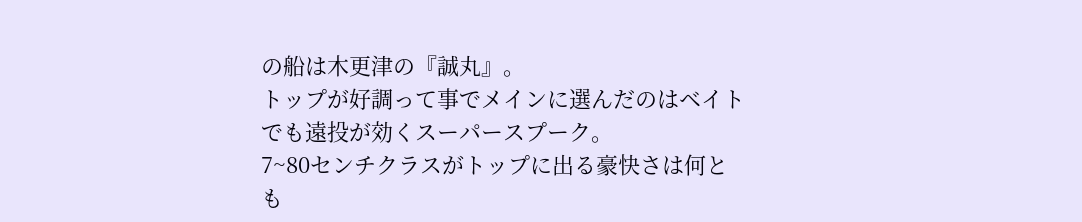の船は木更津の『誠丸』。
トップが好調って事でメインに選んだのはベイトでも遠投が効くスーパースプーク。
7~80センチクラスがトップに出る豪快さは何とも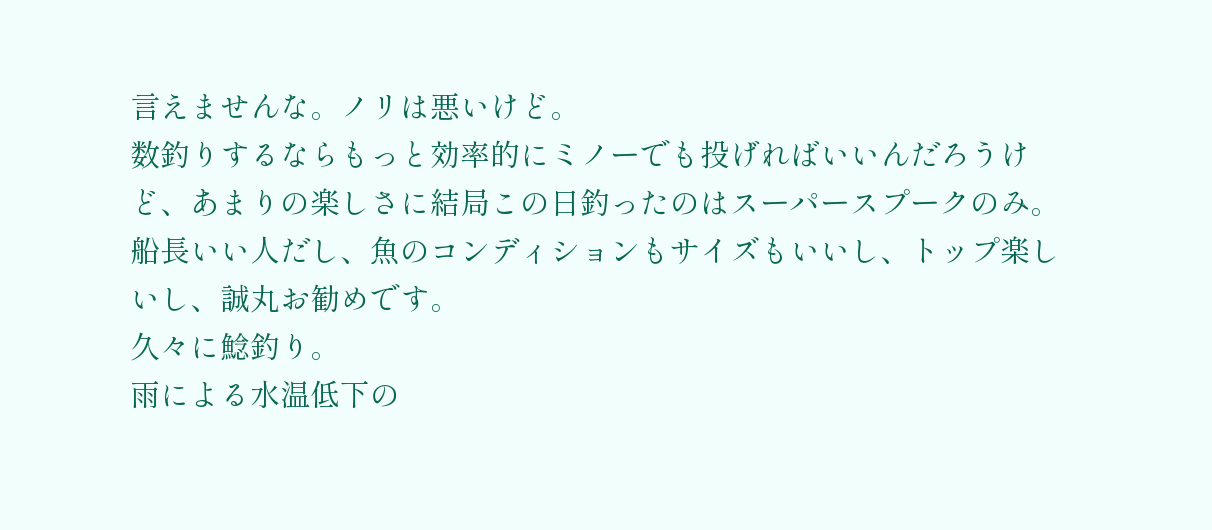言えませんな。ノリは悪いけど。
数釣りするならもっと効率的にミノーでも投げればいいんだろうけど、あまりの楽しさに結局この日釣ったのはスーパースプークのみ。
船長いい人だし、魚のコンディションもサイズもいいし、トップ楽しいし、誠丸お勧めです。
久々に鯰釣り。
雨による水温低下の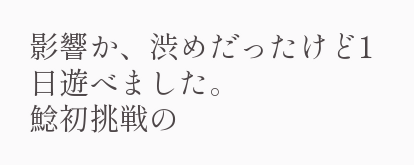影響か、渋めだったけど1日遊べました。
鯰初挑戦の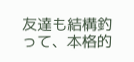友達も結構釣って、本格的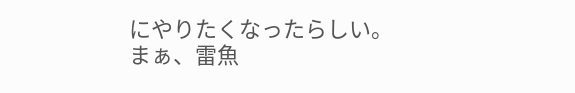にやりたくなったらしい。
まぁ、雷魚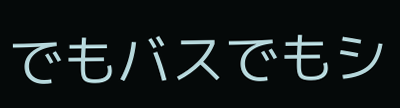でもバスでもシ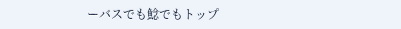ーバスでも鯰でもトップ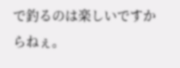で釣るのは楽しいですからねぇ。